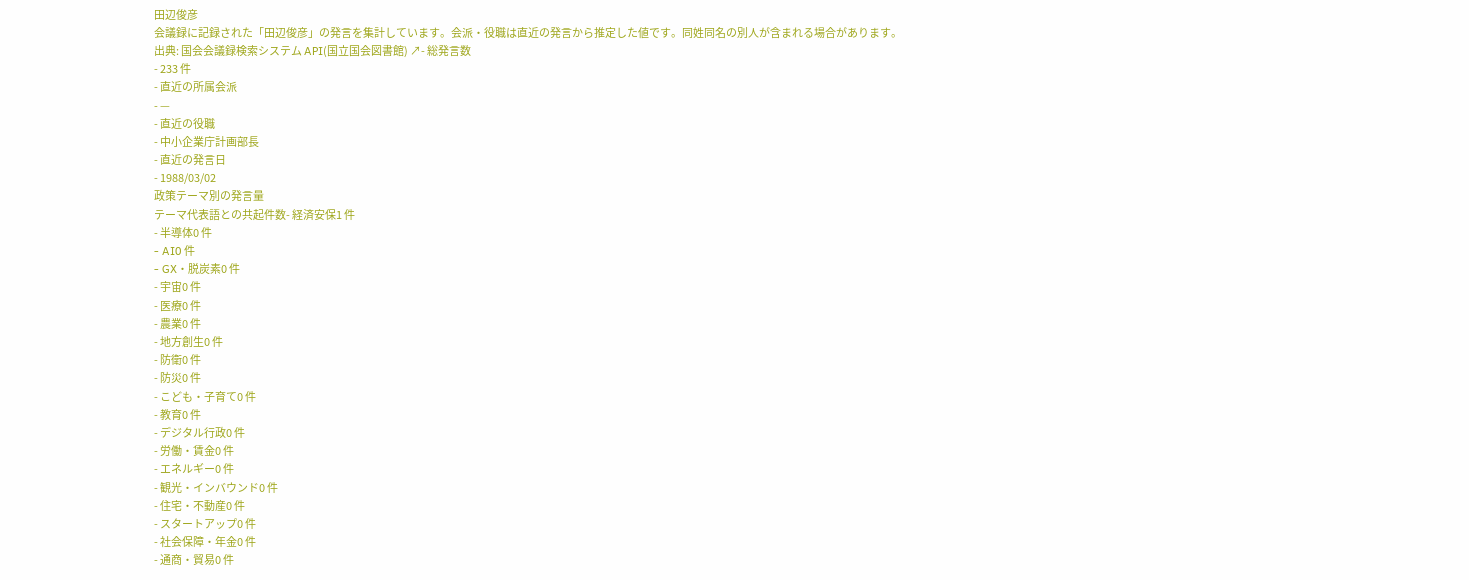田辺俊彦
会議録に記録された「田辺俊彦」の発言を集計しています。会派・役職は直近の発言から推定した値です。同姓同名の別人が含まれる場合があります。
出典: 国会会議録検索システム API(国立国会図書館) ↗- 総発言数
- 233 件
- 直近の所属会派
- —
- 直近の役職
- 中小企業庁計画部長
- 直近の発言日
- 1988/03/02
政策テーマ別の発言量
テーマ代表語との共起件数- 経済安保1 件
- 半導体0 件
- AI0 件
- GX・脱炭素0 件
- 宇宙0 件
- 医療0 件
- 農業0 件
- 地方創生0 件
- 防衛0 件
- 防災0 件
- こども・子育て0 件
- 教育0 件
- デジタル行政0 件
- 労働・賃金0 件
- エネルギー0 件
- 観光・インバウンド0 件
- 住宅・不動産0 件
- スタートアップ0 件
- 社会保障・年金0 件
- 通商・貿易0 件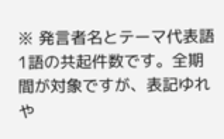※ 発言者名とテーマ代表語1語の共起件数です。全期間が対象ですが、表記ゆれや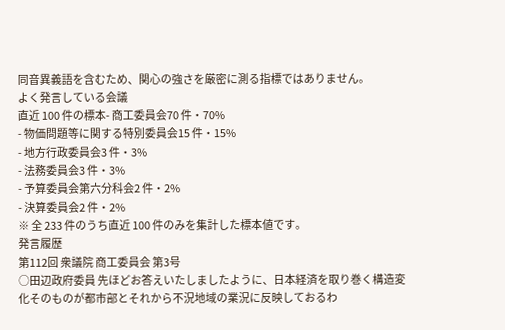同音異義語を含むため、関心の強さを厳密に測る指標ではありません。
よく発言している会議
直近 100 件の標本- 商工委員会70 件・70%
- 物価問題等に関する特別委員会15 件・15%
- 地方行政委員会3 件・3%
- 法務委員会3 件・3%
- 予算委員会第六分科会2 件・2%
- 決算委員会2 件・2%
※ 全 233 件のうち直近 100 件のみを集計した標本値です。
発言履歴
第112回 衆議院 商工委員会 第3号
○田辺政府委員 先ほどお答えいたしましたように、日本経済を取り巻く構造変化そのものが都市部とそれから不況地域の業況に反映しておるわ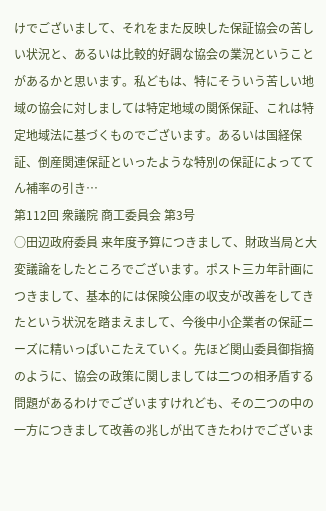けでございまして、それをまた反映した保証協会の苦しい状況と、あるいは比較的好調な協会の業況ということがあるかと思います。私どもは、特にそういう苦しい地域の協会に対しましては特定地域の関係保証、これは特定地域法に基づくものでございます。あるいは国経保証、倒産関連保証といったような特別の保証によっててん補率の引き…
第112回 衆議院 商工委員会 第3号
○田辺政府委員 来年度予算につきまして、財政当局と大変議論をしたところでございます。ポスト三カ年計画につきまして、基本的には保険公庫の収支が改善をしてきたという状況を踏まえまして、今後中小企業者の保証ニーズに精いっぱいこたえていく。先ほど関山委員御指摘のように、協会の政策に関しましては二つの相矛盾する問題があるわけでございますけれども、その二つの中の一方につきまして改善の兆しが出てきたわけでございま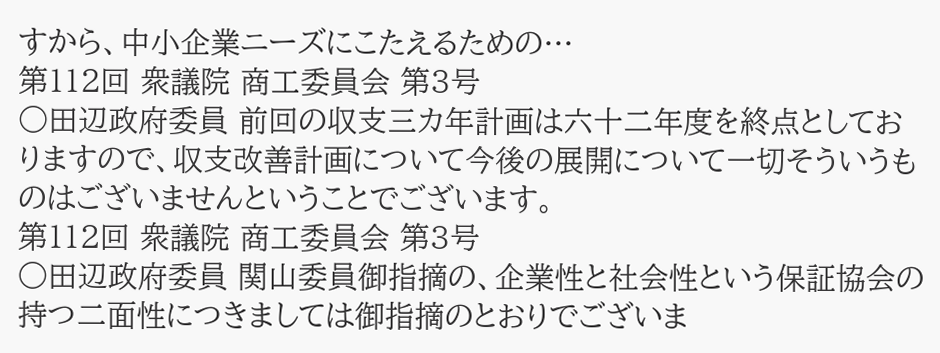すから、中小企業ニーズにこたえるための…
第112回 衆議院 商工委員会 第3号
○田辺政府委員 前回の収支三カ年計画は六十二年度を終点としておりますので、収支改善計画について今後の展開について一切そういうものはございませんということでございます。
第112回 衆議院 商工委員会 第3号
○田辺政府委員 関山委員御指摘の、企業性と社会性という保証協会の持つ二面性につきましては御指摘のとおりでございま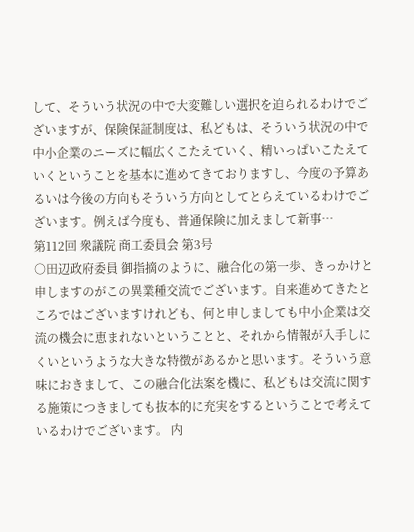して、そういう状況の中で大変難しい選択を迫られるわけでございますが、保険保証制度は、私どもは、そういう状況の中で中小企業のニーズに幅広くこたえていく、精いっぱいこたえていくということを基本に進めてきておりますし、今度の予算あるいは今後の方向もそういう方向としてとらえているわけでございます。例えば今度も、普通保険に加えまして新事…
第112回 衆議院 商工委員会 第3号
○田辺政府委員 御指摘のように、融合化の第一歩、きっかけと申しますのがこの異業種交流でございます。自来進めてきたところではございますけれども、何と申しましても中小企業は交流の機会に恵まれないということと、それから情報が入手しにくいというような大きな特徴があるかと思います。そういう意味におきまして、この融合化法案を機に、私どもは交流に関する施策につきましても抜本的に充実をするということで考えているわけでございます。 内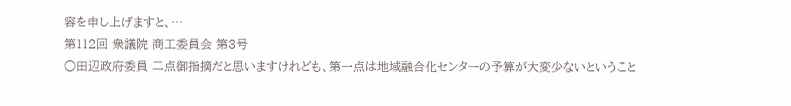容を申し上げますと、…
第112回 衆議院 商工委員会 第3号
○田辺政府委員 二点御指摘だと思いますけれども、第一点は地域融合化センターの予算が大変少ないということ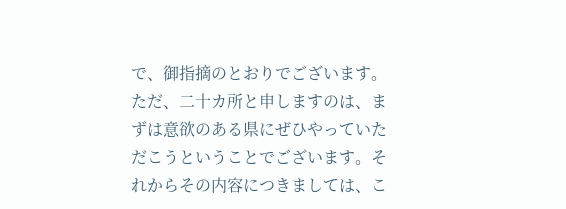で、御指摘のとおりでございます。ただ、二十カ所と申しますのは、まずは意欲のある県にぜひやっていただこうということでございます。それからその内容につきましては、こ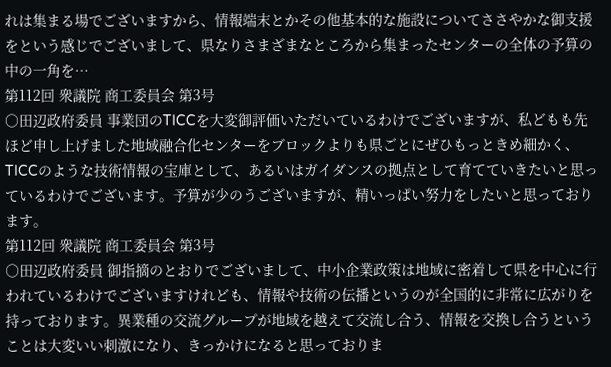れは集まる場でございますから、情報端末とかその他基本的な施設についてささやかな御支援をという感じでございまして、県なりさまざまなところから集まったセンターの全体の予算の中の一角を…
第112回 衆議院 商工委員会 第3号
○田辺政府委員 事業団のTICCを大変御評価いただいているわけでございますが、私どもも先ほど申し上げました地域融合化センターをブロックよりも県ごとにぜひもっときめ細かく、TICCのような技術情報の宝庫として、あるいはガイダンスの拠点として育てていきたいと思っているわけでございます。予算が少のうございますが、精いっぱい努力をしたいと思っております。
第112回 衆議院 商工委員会 第3号
○田辺政府委員 御指摘のとおりでございまして、中小企業政策は地域に密着して県を中心に行われているわけでございますけれども、情報や技術の伝播というのが全国的に非常に広がりを持っております。異業種の交流グループが地域を越えて交流し合う、情報を交換し合うということは大変いい刺激になり、きっかけになると思っておりま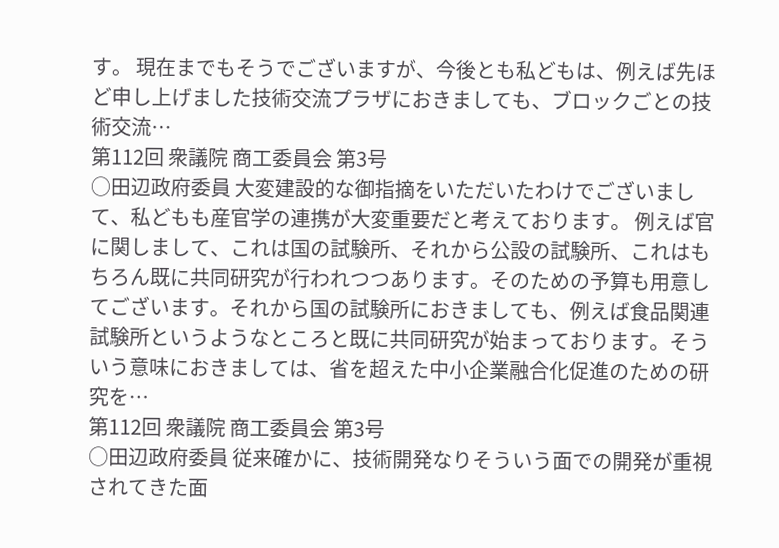す。 現在までもそうでございますが、今後とも私どもは、例えば先ほど申し上げました技術交流プラザにおきましても、ブロックごとの技術交流…
第112回 衆議院 商工委員会 第3号
○田辺政府委員 大変建設的な御指摘をいただいたわけでございまして、私どもも産官学の連携が大変重要だと考えております。 例えば官に関しまして、これは国の試験所、それから公設の試験所、これはもちろん既に共同研究が行われつつあります。そのための予算も用意してございます。それから国の試験所におきましても、例えば食品関連試験所というようなところと既に共同研究が始まっております。そういう意味におきましては、省を超えた中小企業融合化促進のための研究を…
第112回 衆議院 商工委員会 第3号
○田辺政府委員 従来確かに、技術開発なりそういう面での開発が重視されてきた面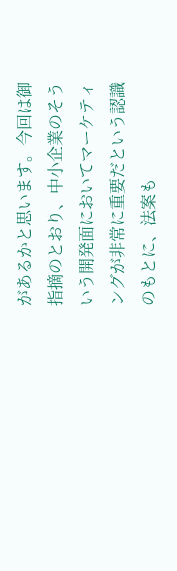があるかと思います。今回は御指摘のとおり、中小企業のそういう開発面においてマーケティングが非常に重要だという認識のもとに、法案も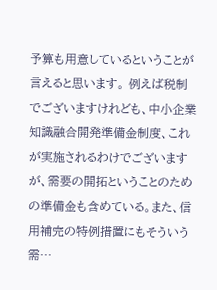予算も用意しているということが言えると思います。 例えば税制でございますけれども、中小企業知識融合開発準備金制度、これが実施されるわけでございますが、需要の開拓ということのための準備金も含めている。また、信用補完の特例措置にもそういう需…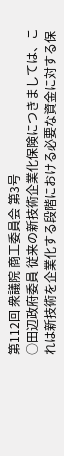第112回 衆議院 商工委員会 第3号
○田辺政府委員 従来の新技術企業化保険につきましては、これは新技術を企業化する段階における必要な資金に対する保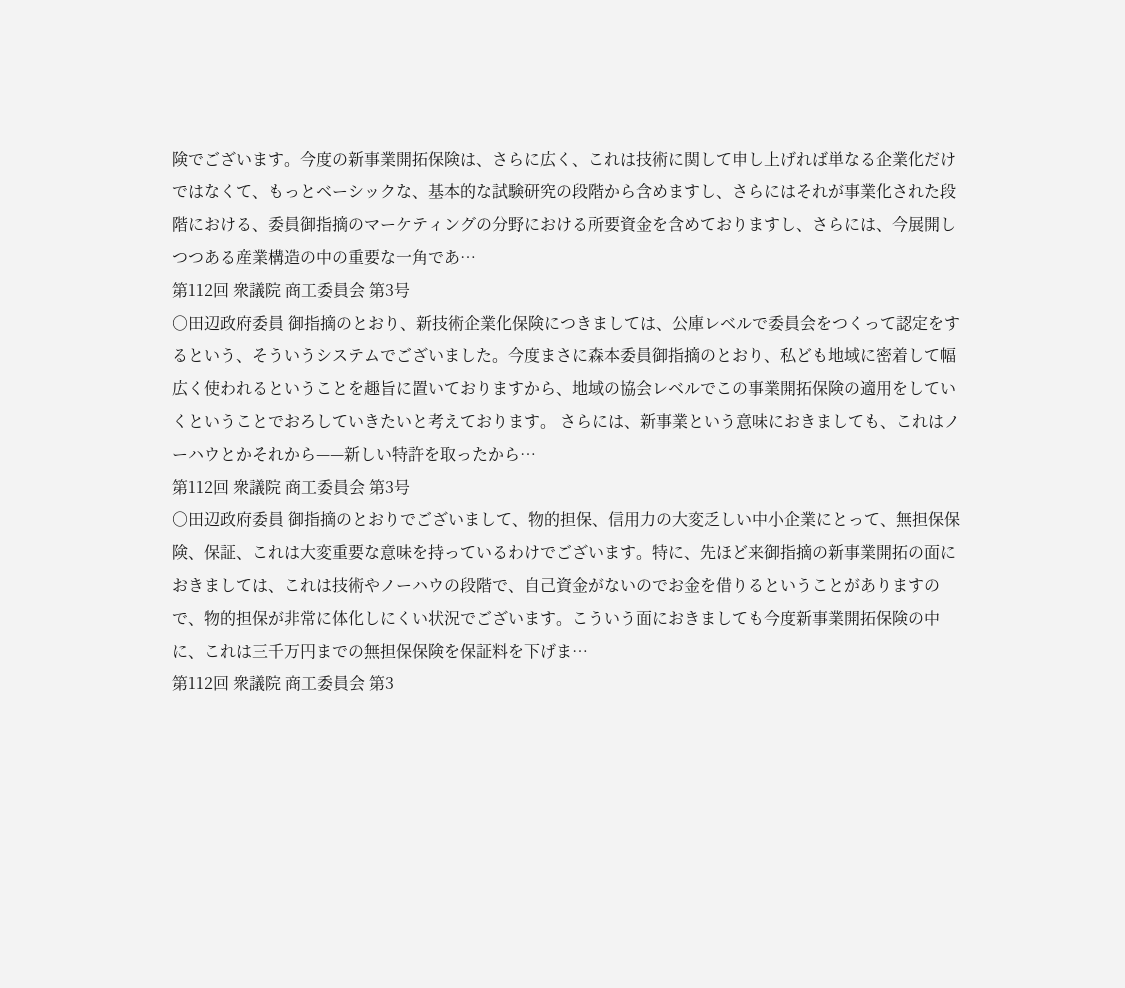険でございます。今度の新事業開拓保険は、さらに広く、これは技術に関して申し上げれば単なる企業化だけではなくて、もっとベーシックな、基本的な試験研究の段階から含めますし、さらにはそれが事業化された段階における、委員御指摘のマーケティングの分野における所要資金を含めておりますし、さらには、今展開しつつある産業構造の中の重要な一角であ…
第112回 衆議院 商工委員会 第3号
○田辺政府委員 御指摘のとおり、新技術企業化保険につきましては、公庫レベルで委員会をつくって認定をするという、そういうシステムでございました。今度まさに森本委員御指摘のとおり、私ども地域に密着して幅広く使われるということを趣旨に置いておりますから、地域の協会レベルでこの事業開拓保険の適用をしていくということでおろしていきたいと考えております。 さらには、新事業という意味におきましても、これはノーハウとかそれから——新しい特許を取ったから…
第112回 衆議院 商工委員会 第3号
○田辺政府委員 御指摘のとおりでございまして、物的担保、信用力の大変乏しい中小企業にとって、無担保保険、保証、これは大変重要な意味を持っているわけでございます。特に、先ほど来御指摘の新事業開拓の面におきましては、これは技術やノーハウの段階で、自己資金がないのでお金を借りるということがありますので、物的担保が非常に体化しにくい状況でございます。こういう面におきましても今度新事業開拓保険の中に、これは三千万円までの無担保保険を保証料を下げま…
第112回 衆議院 商工委員会 第3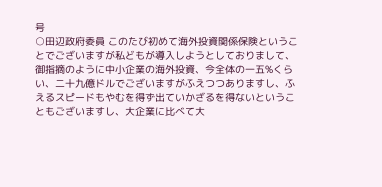号
○田辺政府委員 このたび初めて海外投資関係保険ということでございますが私どもが導入しようとしておりまして、御指摘のように中小企業の海外投資、今全体の一五%くらい、二十九億ドルでございますがふえつつありますし、ふえるスピードもやむを得ず出ていかざるを得ないということもございますし、大企業に比べて大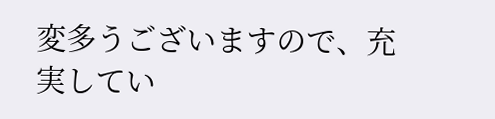変多うございますので、充実してい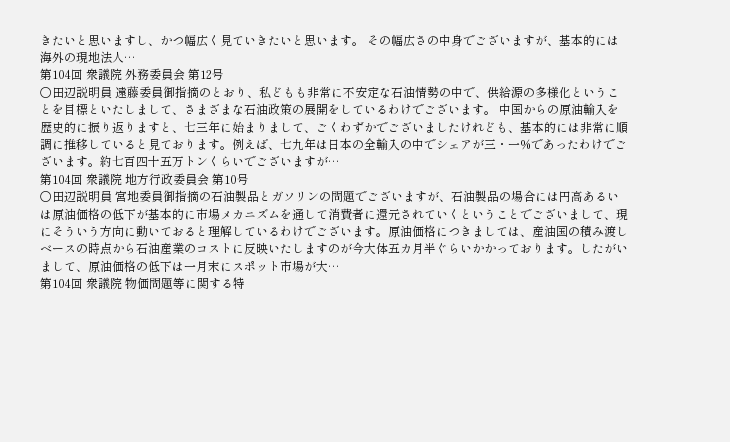きたいと思いますし、かつ幅広く見ていきたいと思います。 その幅広さの中身でございますが、基本的には海外の現地法人…
第104回 衆議院 外務委員会 第12号
○田辺説明員 遠藤委員御指摘のとおり、私どもも非常に不安定な石油情勢の中で、供給源の多様化ということを目標といたしまして、さまざまな石油政策の展開をしているわけでございます。 中国からの原油輸入を歴史的に振り返りますと、七三年に始まりまして、ごくわずかでございましたけれども、基本的には非常に順調に推移していると見ております。例えば、七九年は日本の全輸入の中でシェアが三・一%であったわけでございます。約七百四十五万トンくらいでございますが…
第104回 衆議院 地方行政委員会 第10号
○田辺説明員 宮地委員御指摘の石油製品とガソリンの問題でございますが、石油製品の場合には円高あるいは原油価格の低下が基本的に市場メカニズムを通して消費者に還元されていくということでございまして、現にそういう方向に動いておると理解しているわけでございます。原油価格につきましては、産油国の積み渡しベースの時点から石油産業のコストに反映いたしますのが今大体五カ月半ぐらいかかっております。したがいまして、原油価格の低下は一月末にスポット市場が大…
第104回 衆議院 物価問題等に関する特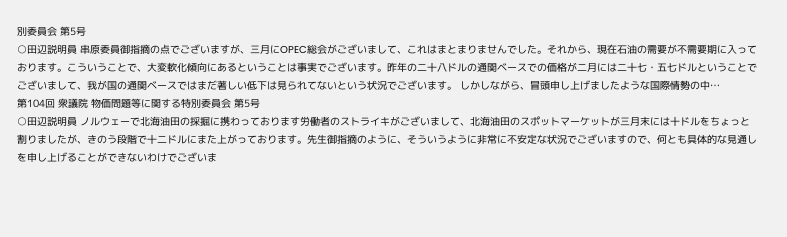別委員会 第5号
○田辺説明員 串原委員御指摘の点でございますが、三月にOPEC総会がございまして、これはまとまりませんでした。それから、現在石油の需要が不需要期に入っております。こういうことで、大変軟化傾向にあるということは事実でございます。昨年の二十八ドルの通関ベースでの価格が二月には二十七・五七ドルということでございまして、我が国の通関ベースではまだ著しい低下は見られてないという状況でございます。 しかしながら、冒頭申し上げましたような国際情勢の中…
第104回 衆議院 物価問題等に関する特別委員会 第5号
○田辺説明員 ノルウェーで北海油田の採掘に携わっております労働者のストライキがございまして、北海油田のスポットマーケットが三月末には十ドルをちょっと割りましたが、きのう段階で十二ドルにまた上がっております。先生御指摘のように、そういうように非常に不安定な状況でございますので、何とも具体的な見通しを申し上げることができないわけでございま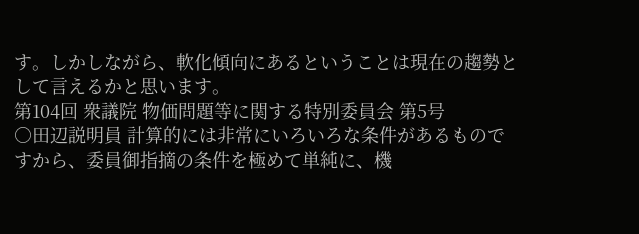す。しかしながら、軟化傾向にあるということは現在の趨勢として言えるかと思います。
第104回 衆議院 物価問題等に関する特別委員会 第5号
○田辺説明員 計算的には非常にいろいろな条件があるものですから、委員御指摘の条件を極めて単純に、機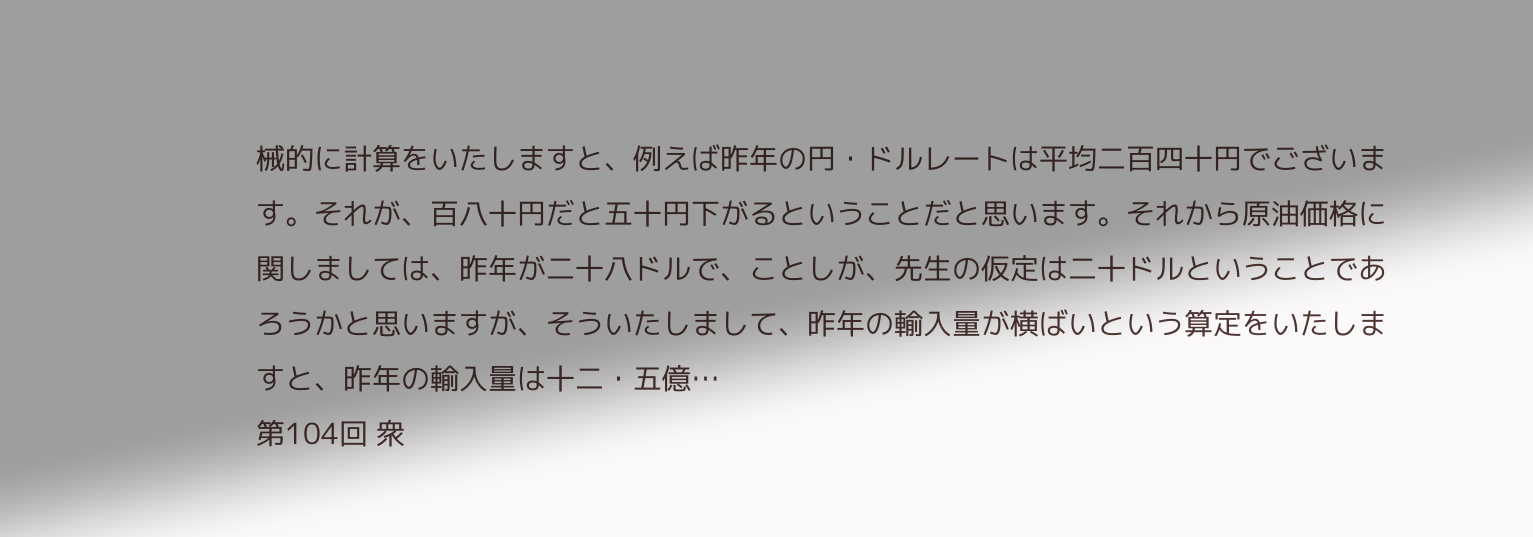械的に計算をいたしますと、例えば昨年の円・ドルレートは平均二百四十円でございます。それが、百八十円だと五十円下がるということだと思います。それから原油価格に関しましては、昨年が二十八ドルで、ことしが、先生の仮定は二十ドルということであろうかと思いますが、そういたしまして、昨年の輸入量が横ばいという算定をいたしますと、昨年の輸入量は十二・五億…
第104回 衆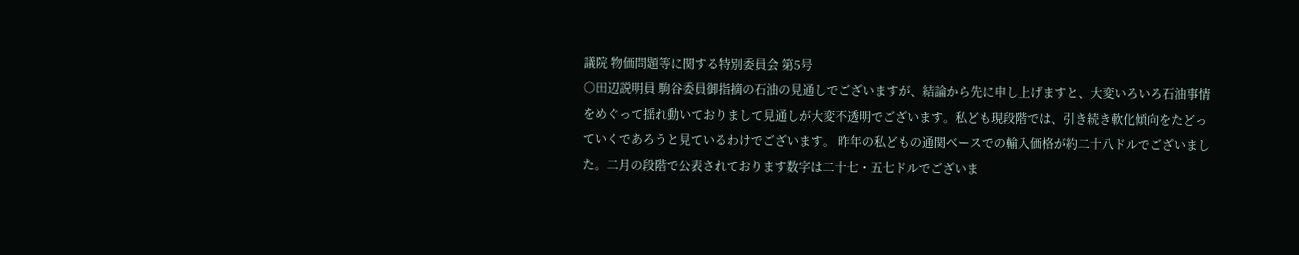議院 物価問題等に関する特別委員会 第5号
○田辺説明員 駒谷委員御指摘の石油の見通しでございますが、結論から先に申し上げますと、大変いろいろ石油事情をめぐって揺れ動いておりまして見通しが大変不透明でございます。私ども現段階では、引き続き軟化傾向をたどっていくであろうと見ているわけでございます。 昨年の私どもの通関ベースでの輸入価格が約二十八ドルでございました。二月の段階で公表されております数字は二十七・五七ドルでございま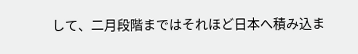して、二月段階まではそれほど日本へ積み込ま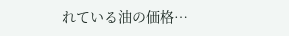れている油の価格…